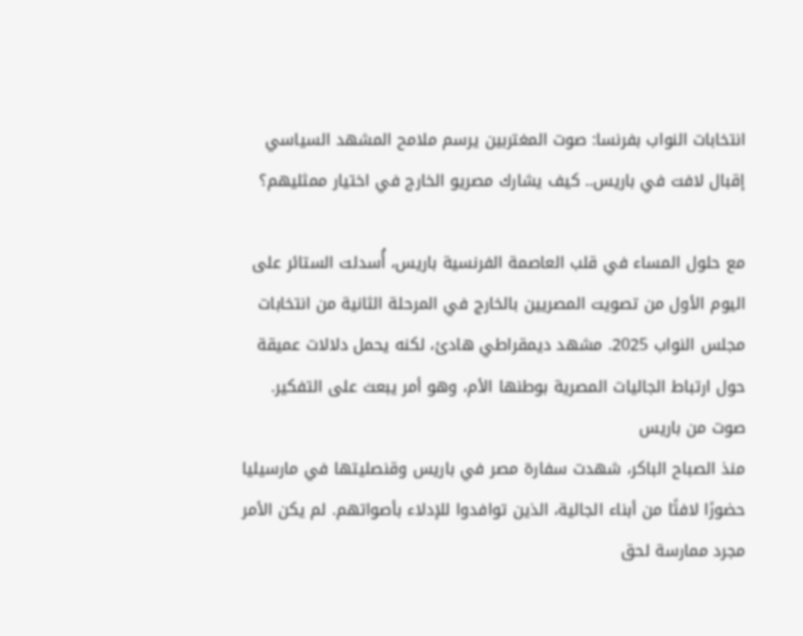انتخابات النواب بفرنسا: صوت المغتربين يرسم ملامح المشهد السياسي
إقبال لافت في باريس.. كيف يشارك مصريو الخارج في اختيار ممثليهم؟

مع حلول المساء في قلب العاصمة الفرنسية باريس، أُسدلت الستائر على اليوم الأول من تصويت المصريين بالخارج في المرحلة الثانية من انتخابات مجلس النواب 2025. مشهد ديمقراطي هادئ، لكنه يحمل دلالات عميقة حول ارتباط الجاليات المصرية بوطنها الأم، وهو أمر يبعث على التفكير.
صوت من باريس
منذ الصباح الباكر، شهدت سفارة مصر في باريس وقنصليتها في مارسيليا حضورًا لافتًا من أبناء الجالية، الذين توافدوا للإدلاء بأصواتهم. لم يكن الأمر مجرد ممارسة لحق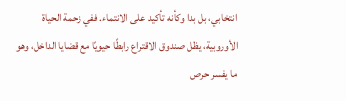انتخابي، بل بدا وكأنه تأكيد على الانتماء. ففي زحمة الحياة الأوروبية، يظل صندوق الاقتراع رابطًا حيويًا مع قضايا الداخل، وهو ما يفسر حرص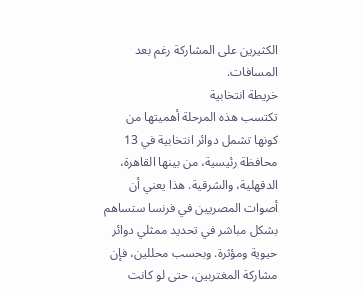الكثيرين على المشاركة رغم بعد المسافات.
خريطة انتخابية
تكتسب هذه المرحلة أهميتها من كونها تشمل دوائر انتخابية في 13 محافظة رئيسية، من بينها القاهرة، الدقهلية، والشرقية. هذا يعني أن أصوات المصريين في فرنسا ستساهم بشكل مباشر في تحديد ممثلي دوائر حيوية ومؤثرة. وبحسب محللين، فإن مشاركة المغتربين، حتى لو كانت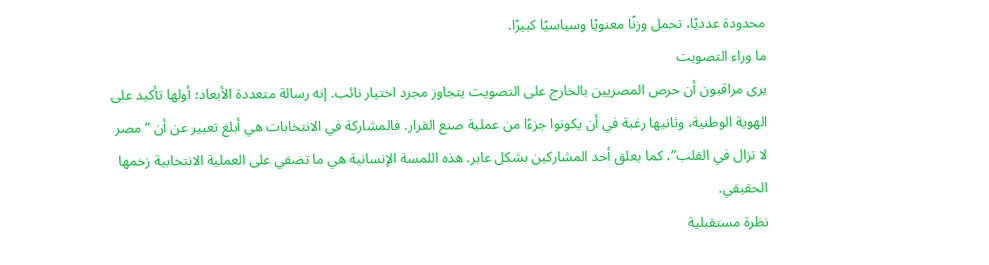محدودة عدديًا، تحمل وزنًا معنويًا وسياسيًا كبيرًا.
ما وراء التصويت
يرى مراقبون أن حرص المصريين بالخارج على التصويت يتجاوز مجرد اختيار نائب. إنه رسالة متعددة الأبعاد؛ أولها تأكيد على الهوية الوطنية، وثانيها رغبة في أن يكونوا جزءًا من عملية صنع القرار. فالمشاركة في الانتخابات هي أبلغ تعبير عن أن “مصر لا تزال في القلب”، كما يعلق أحد المشاركين بشكل عابر. هذه اللمسة الإنسانية هي ما تضفي على العملية الانتخابية زخمها الحقيقي.
نظرة مستقبلية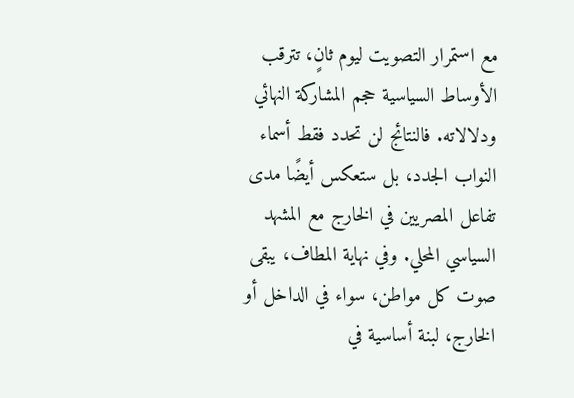مع استمرار التصويت ليوم ثانٍ، تترقب الأوساط السياسية حجم المشاركة النهائي ودلالاته. فالنتائج لن تحدد فقط أسماء النواب الجدد، بل ستعكس أيضًا مدى تفاعل المصريين في الخارج مع المشهد السياسي المحلي. وفي نهاية المطاف، يبقى صوت كل مواطن، سواء في الداخل أو الخارج، لبنة أساسية في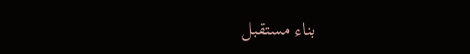بناء مستقبل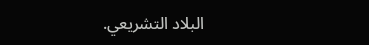البلاد التشريعي.